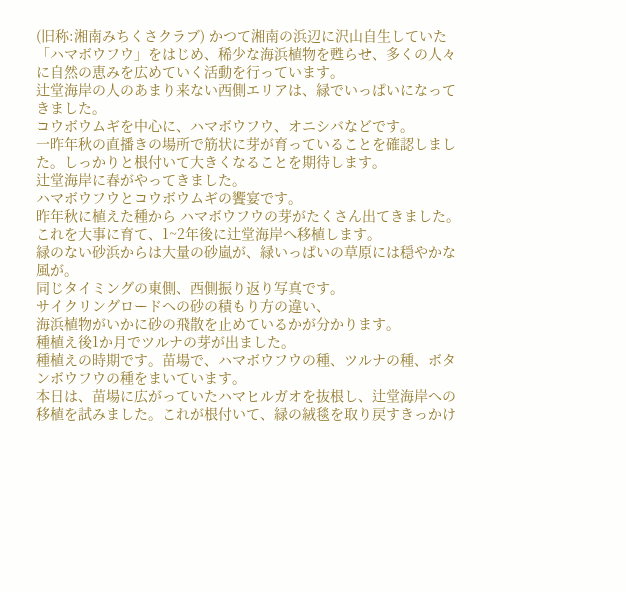(旧称:湘南みちくさクラブ) かつて湘南の浜辺に沢山自生していた「ハマボウフウ」をはじめ、稀少な海浜植物を甦らせ、多くの人々に自然の恵みを広めていく活動を行っています。
辻堂海岸の人のあまり来ない西側エリアは、緑でいっぱいになってきました。
コウボウムギを中心に、ハマボウフウ、オニシバなどです。
一昨年秋の直播きの場所で筋状に芽が育っていることを確認しました。しっかりと根付いて大きくなることを期待します。
辻堂海岸に春がやってきました。
ハマボウフウとコウボウムギの饗宴です。
昨年秋に植えた種から ハマボウフウの芽がたくさん出てきました。
これを大事に育て、1~2年後に辻堂海岸へ移植します。
緑のない砂浜からは大量の砂嵐が、緑いっぱいの草原には穏やかな風が。
同じタイミングの東側、西側振り返り写真です。
サイクリングロードへの砂の積もり方の違い、
海浜植物がいかに砂の飛散を止めているかが分かります。
種植え後1か月でツルナの芽が出ました。
種植えの時期です。苗場で、ハマボウフウの種、ツルナの種、ボタンボウフウの種をまいています。
本日は、苗場に広がっていたハマヒルガオを抜根し、辻堂海岸への移植を試みました。これが根付いて、緑の絨毯を取り戻すきっかけ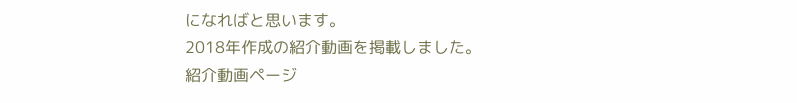になればと思います。
2018年作成の紹介動画を掲載しました。
紹介動画ページ